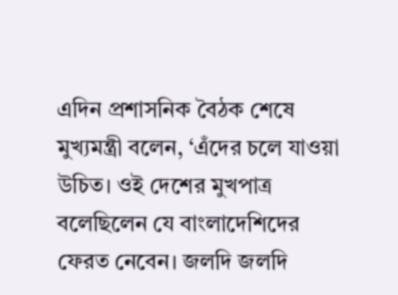এদিন প্রশাসনিক বৈঠক শেষে মুখ্যমন্ত্রী বলেন, ‘এঁদের চলে যাওয়া উচিত। ওই দেশের মুখপাত্র বলেছিলেন যে বাংলাদেশিদের ফেরত নেবেন। জলদি জলদি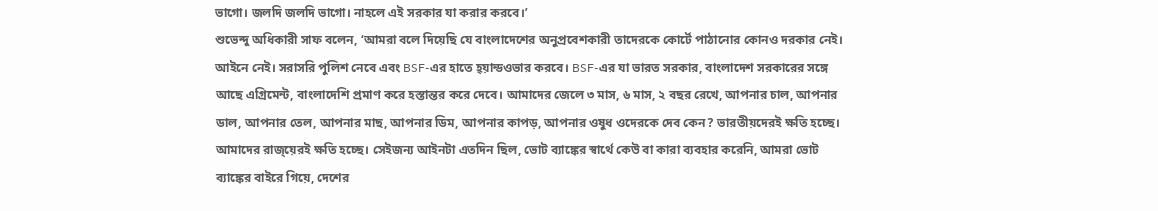ভাগো। জলদি জলদি ভাগো। নাহলে এই সরকার যা করার করবে।’
শুভেন্দু অধিকারী সাফ বলেন, ‘আমরা বলে দিয়েছি যে বাংলাদেশের অনুপ্রবেশকারী তাদেরকে কোর্টে পাঠানোর কোনও দরকার নেই। আইনে নেই। সরাসরি পুলিশ নেবে এবং BSF-এর হাতে হ্য়ান্ডওভার করবে। BSF-এর যা ভারত সরকার, বাংলাদেশ সরকারের সঙ্গে আছে এগ্রিমেন্ট, বাংলাদেশি প্রমাণ করে হস্তান্তর করে দেবে। আমাদের জেলে ৩ মাস, ৬ মাস, ২ বছর রেখে, আপনার চাল, আপনার ডাল, আপনার তেল, আপনার মাছ, আপনার ডিম, আপনার কাপড়, আপনার ওষুধ ওদেরকে দেব কেন? ভারতীয়দেরই ক্ষতি হচ্ছে। আমাদের রাজ্য়েরই ক্ষতি হচ্ছে। সেইজন্য আইনটা এতদিন ছিল, ভোট ব্যাঙ্কের স্বার্থে কেউ বা কারা ব্যবহার করেনি, আমরা ভোট ব্যাঙ্কের বাইরে গিয়ে, দেশের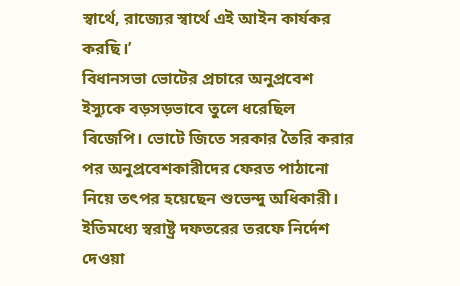স্বার্থে, রাজ্যের স্বার্থে এই আইন কার্যকর করছি।’
বিধানসভা ভোটের প্রচারে অনুপ্রবেশ ইস্যুকে বড়সড়ভাবে তুলে ধরেছিল বিজেপি। ভোটে জিতে সরকার তৈরি করার পর অনুপ্রবেশকারীদের ফেরত পাঠানো নিয়ে তৎপর হয়েছেন শুভেন্দু অধিকারী।
ইতিমধ্যে স্বরাষ্ট্র দফতরের তরফে নির্দেশ দেওয়া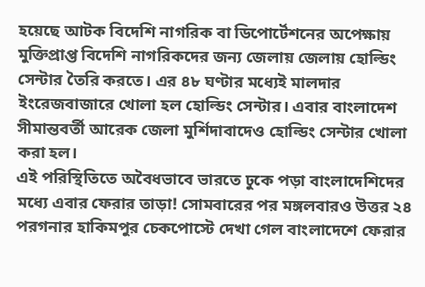হয়েছে আটক বিদেশি নাগরিক বা ডিপোর্টেশনের অপেক্ষায় মুক্তিপ্রাপ্ত বিদেশি নাগরিকদের জন্য জেলায় জেলায় হোল্ডিং সেন্টার তৈরি করতে। এর ৪৮ ঘণ্টার মধ্যেই মালদার ইংরেজবাজারে খোলা হল হোল্ডিং সেন্টার। এবার বাংলাদেশ সীমান্তবর্তী আরেক জেলা মুর্শিদাবাদেও হোল্ডিং সেন্টার খোলা করা হল।
এই পরিস্থিতিতে অবৈধভাবে ভারতে ঢুকে পড়া বাংলাদেশিদের মধ্যে এবার ফেরার তাড়া! সোমবারের পর মঙ্গলবারও উত্তর ২৪ পরগনার হাকিমপুর চেকপোস্টে দেখা গেল বাংলাদেশে ফেরার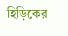হিড়িকের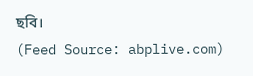ছবি।
(Feed Source: abplive.com)